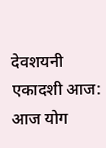देवशयनी एकादशी आज: आज योग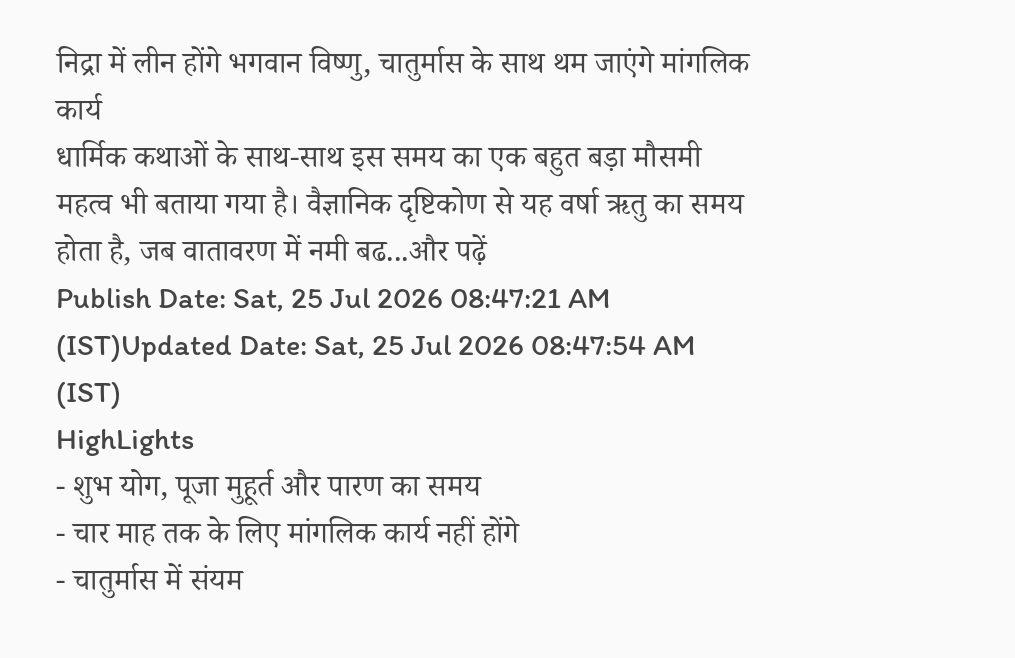निद्रा में लीन होंगे भगवान विष्णु, चातुर्मास के साथ थम जाएंगे मांगलिक कार्य
धार्मिक कथाओं के साथ-साथ इस समय का एक बहुत बड़ा मौसमी महत्व भी बताया गया है। वैज्ञानिक दृष्टिकोण से यह वर्षा ऋतु का समय होता है, जब वातावरण में नमी बढ...और पढ़ें
Publish Date: Sat, 25 Jul 2026 08:47:21 AM (IST)Updated Date: Sat, 25 Jul 2026 08:47:54 AM (IST)
HighLights
- शुभ योग, पूजा मुहूर्त और पारण का समय
- चार माह तक के लिए मांगलिक कार्य नहीं होंगे
- चातुर्मास में संयम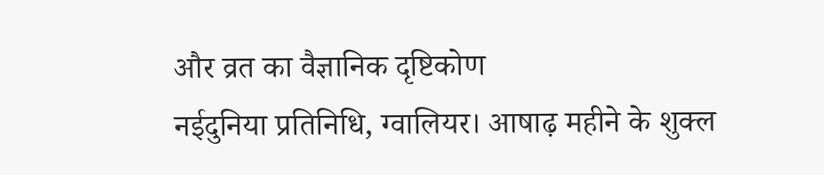और व्रत का वैज्ञानिक दृष्टिकोण
नईदुनिया प्रतिनिधि, ग्वालियर। आषाढ़ महीने के शुक्ल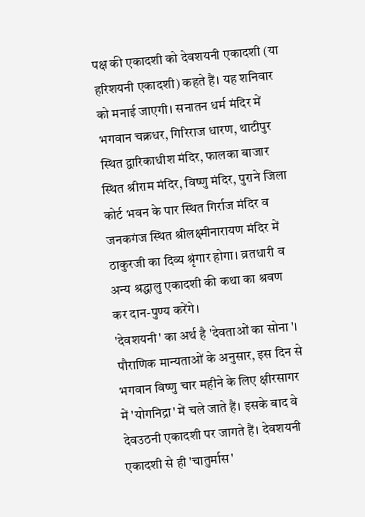पक्ष की एकादशी को देवशयनी एकादशी (या हरिशयनी एकादशी) कहते हैं। यह शनिवार को मनाई जाएगी। सनातन धर्म मंदिर में भगवान चक्रधर, गिरिराज धारण, थाटीपुर स्थित द्वारिकाधीश मंदिर, फालका बाजार स्थित श्रीराम मंदिर, विष्णु मंदिर, पुराने जिला कोर्ट भवन के पार स्थित गिर्राज मंदिर व जनकगंज स्थित श्रीलक्ष्मीनारायण मंदिर में ठाकुरजी का दिव्य श्रृंगार होगा। व्रतधारी व अन्य श्रद्धालु एकादशी की कथा का श्रवण कर दान-पुण्य करेंगे।
'देवशयनी' का अर्थ है 'देवताओं का सोना'। पौराणिक मान्यताओं के अनुसार, इस दिन से भगवान विष्णु चार महीने के लिए क्षीरसागर में 'योगनिद्रा' में चले जाते हैं। इसके बाद वे देवउठनी एकादशी पर जागते हैं। देवशयनी एकादशी से ही 'चातुर्मास'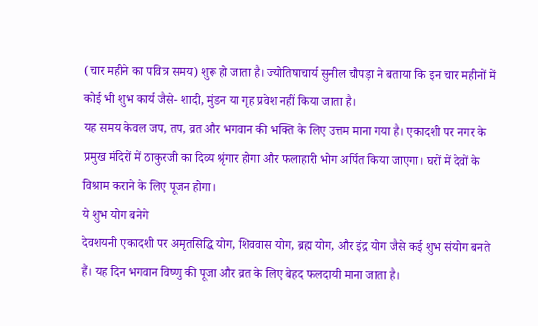(चार महीने का पवित्र समय) शुरू हो जाता है। ज्योतिषाचार्य सुनील चौपड़ा ने बताया कि इन चार महीनों में कोई भी शुभ कार्य जैसे- शादी, मुंडन या गृह प्रवेश नहीं किया जाता है।
यह समय केवल जप, तप, व्रत और भगवान की भक्ति के लिए उत्तम माना गया है। एकादशी पर नगर के प्रमुख मंदिरों में ठाकुरजी का दिव्य श्रृंगार होगा और फलाहारी भोग अर्पित किया जाएगा। घरों में देवों के विश्राम कराने के लिए पूजन होगा।
ये शुभ योग बनेगे
देवशयनी एकादशी पर अमृतसिद्धि योग, शिववास योग, ब्रह्म योग, और इंद्र योग जैसे कई शुभ संयोग बनते हैं। यह दिन भगवान विष्णु की पूजा और व्रत के लिए बेहद फलदायी माना जाता है।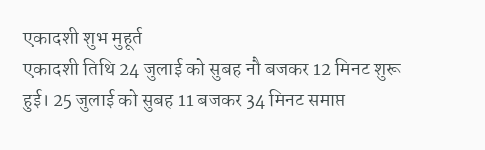एकादशी शुभ मुहूर्त
एकादशी तिथि 24 जुलाई को सुबह नौ बजकर 12 मिनट शुरू हुई। 25 जुलाई को सुबह 11 बजकर 34 मिनट समाप्त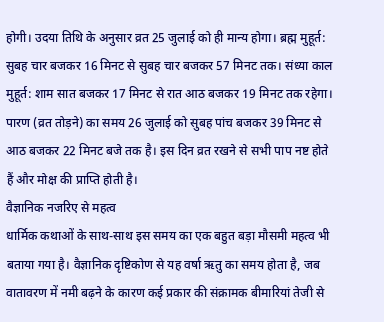होगी। उदया तिथि के अनुसार व्रत 25 जुलाई को ही मान्य होगा। ब्रह्म मुहूर्त: सुबह चार बजकर 16 मिनट से सुबह चार बजकर 57 मिनट तक। संध्या काल मुहूर्त: शाम सात बजकर 17 मिनट से रात आठ बजकर 19 मिनट तक रहेगा। पारण (व्रत तोड़ने) का समय 26 जुलाई को सुबह पांच बजकर 39 मिनट से आठ बजकर 22 मिनट बजे तक है। इस दिन व्रत रखने से सभी पाप नष्ट होते हैं और मोक्ष की प्राप्ति होती है।
वैज्ञानिक नजरिए से महत्व
धार्मिक कथाओं के साथ-साथ इस समय का एक बहुत बड़ा मौसमी महत्व भी बताया गया है। वैज्ञानिक दृष्टिकोण से यह वर्षा ऋतु का समय होता है, जब वातावरण में नमी बढ़ने के कारण कई प्रकार की संक्रामक बीमारियां तेजी से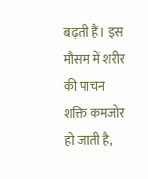बढ़ती हैं। इस मौसम में शरीर की पाचन शक्ति कमजोर हो जाती है,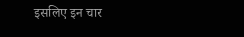इसलिए इन चार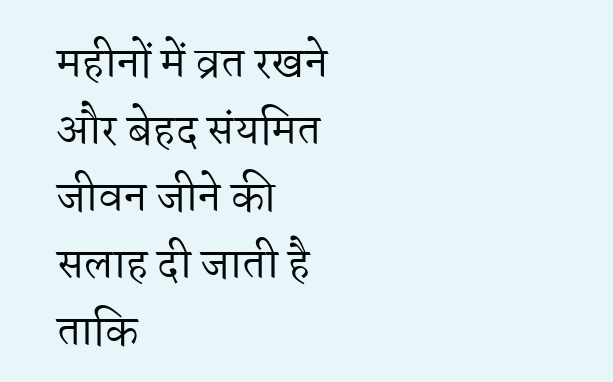महीनों में व्रत रखने और बेहद संयमित जीवन जीने की सलाह दी जाती है ताकि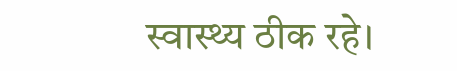स्वास्थ्य ठीक रहे।